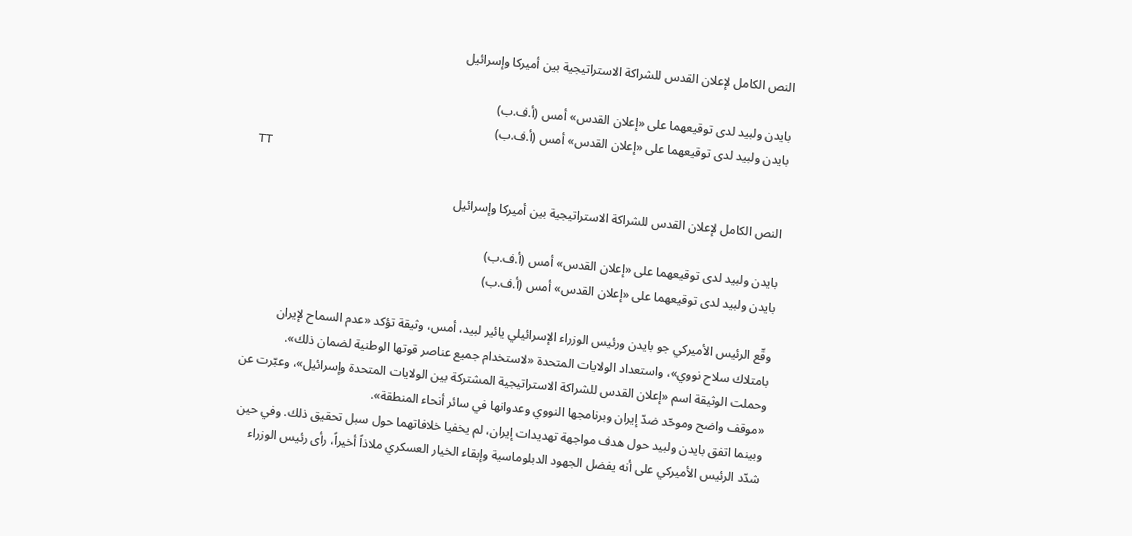النص الكامل لإعلان القدس للشراكة الاستراتيجية بين أميركا وإسرائيل

بايدن ولبيد لدى توقيعهما على «إعلان القدس» أمس (أ.ف.ب)
بايدن ولبيد لدى توقيعهما على «إعلان القدس» أمس (أ.ف.ب)
TT

النص الكامل لإعلان القدس للشراكة الاستراتيجية بين أميركا وإسرائيل

بايدن ولبيد لدى توقيعهما على «إعلان القدس» أمس (أ.ف.ب)
بايدن ولبيد لدى توقيعهما على «إعلان القدس» أمس (أ.ف.ب)

وقّع الرئيس الأميركي جو بايدن ورئيس الوزراء الإسرائيلي يائير لبيد، أمس، وثيقة تؤكد «عدم السماح لإيران بامتلاك سلاح نووي»، واستعداد الولايات المتحدة «لاستخدام جميع عناصر قوتها الوطنية لضمان ذلك».
وحملت الوثيقة اسم «إعلان القدس للشراكة الاستراتيجية المشتركة بين الولايات المتحدة وإسرائيل»، وعبّرت عن «موقف واضح وموحّد ضدّ إيران وبرنامجها النووي وعدوانها في سائر أنحاء المنطقة».
وبينما اتفق بايدن ولبيد حول هدف مواجهة تهديدات إيران، لم يخفيا خلافاتهما حول سبل تحقيق ذلك. وفي حين شدّد الرئيس الأميركي على أنه يفضل الجهود الدبلوماسية وإبقاء الخيار العسكري ملاذاً أخيراً، رأى رئيس الوزراء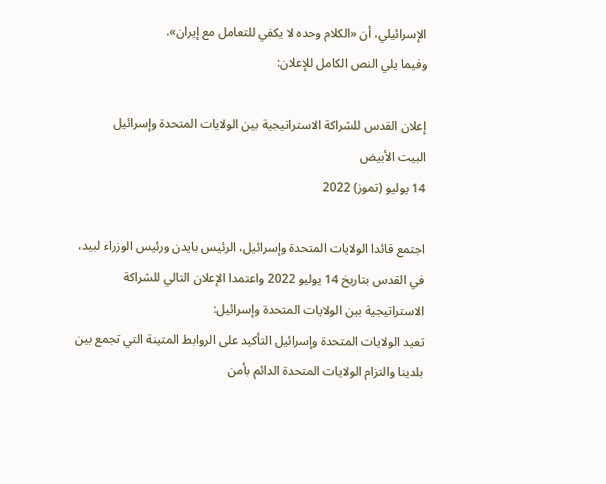الإسرائيلي، أن «الكلام وحده لا يكفي للتعامل مع إيران».
وفيما يلي النص الكامل للإعلان:

إعلان القدس للشراكة الاستراتيجية بين الولايات المتحدة وإسرائيل
البيت الأبيض
14 يوليو (تموز) 2022

اجتمع قائدا الولايات المتحدة وإسرائيل، الرئيس بايدن ورئيس الوزراء لبيد، في القدس بتاريخ 14 يوليو 2022 واعتمدا الإعلان التالي للشراكة الاستراتيجية بين الولايات المتحدة وإسرائيل:
تعيد الولايات المتحدة وإسرائيل التأكيد على الروابط المتينة التي تجمع بين بلدينا والتزام الولايات المتحدة الدائم بأمن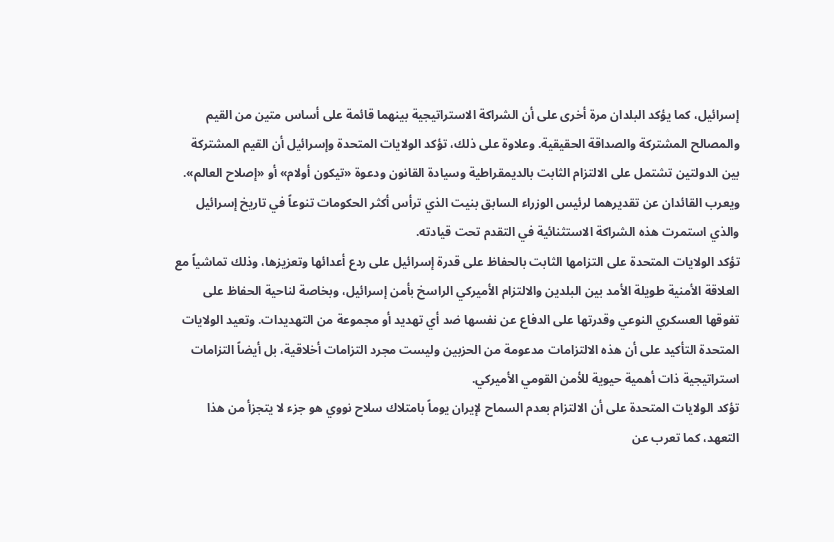إسرائيل، كما يؤكد البلدان مرة أخرى على أن الشراكة الاستراتيجية بينهما قائمة على أساس متين من القيم والمصالح المشتركة والصداقة الحقيقية. وعلاوة على ذلك، تؤكد الولايات المتحدة وإسرائيل أن القيم المشتركة بين الدولتين تشتمل على الالتزام الثابت بالديمقراطية وسيادة القانون ودعوة «تيكون أولام» أو «إصلاح العالم». ويعرب القائدان عن تقديرهما لرئيس الوزراء السابق بنيت الذي ترأس أكثر الحكومات تنوعاً في تاريخ إسرائيل والذي استمرت هذه الشراكة الاستثنائية في التقدم تحت قيادته.
تؤكد الولايات المتحدة على التزامها الثابت بالحفاظ على قدرة إسرائيل على ردع أعدائها وتعزيزها، وذلك تماشياً مع العلاقة الأمنية طويلة الأمد بين البلدين والالتزام الأميركي الراسخ بأمن إسرائيل، وبخاصة لناحية الحفاظ على تفوقها العسكري النوعي وقدرتها على الدفاع عن نفسها ضد أي تهديد أو مجموعة من التهديدات. وتعيد الولايات المتحدة التأكيد على أن هذه الالتزامات مدعومة من الحزبين وليست مجرد التزامات أخلاقية، بل أيضاً التزامات استراتيجية ذات أهمية حيوية للأمن القومي الأميركي.
تؤكد الولايات المتحدة على أن الالتزام بعدم السماح لإيران يوماً بامتلاك سلاح نووي هو جزء لا يتجزأ من هذا التعهد، كما تعرب عن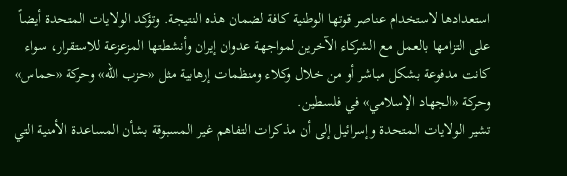استعدادها لاستخدام عناصر قوتها الوطنية كافة لضمان هذه النتيجة. وتؤكد الولايات المتحدة أيضاً على التزامها بالعمل مع الشركاء الآخرين لمواجهة عدوان إيران وأنشطتها المزعزعة للاستقرار، سواء كانت مدفوعة بشكل مباشر أو من خلال وكلاء ومنظمات إرهابية مثل «حزب الله» وحركة «حماس» وحركة «الجهاد الإسلامي» في فلسطين.
تشير الولايات المتحدة وإسرائيل إلى أن مذكرات التفاهم غير المسبوقة بشأن المساعدة الأمنية التي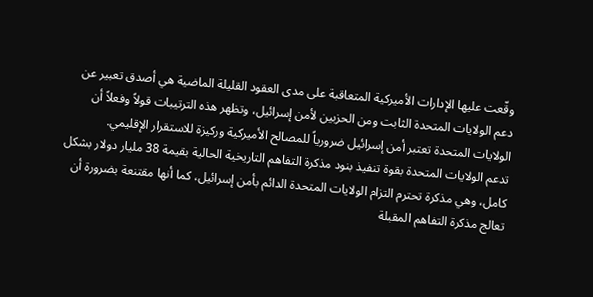وقّعت عليها الإدارات الأميركية المتعاقبة على مدى العقود القليلة الماضية هي أصدق تعبير عن دعم الولايات المتحدة الثابت ومن الحزبين لأمن إسرائيل، وتظهر هذه الترتيبات قولاً وفعلاً أن الولايات المتحدة تعتبر أمن إسرائيل ضرورياً للمصالح الأميركية وركيزة للاستقرار الإقليمي.
تدعم الولايات المتحدة بقوة تنفيذ بنود مذكرة التفاهم التاريخية الحالية بقيمة 38 مليار دولار بشكل كامل، وهي مذكرة تحترم التزام الولايات المتحدة الدائم بأمن إسرائيل، كما أنها مقتنعة بضرورة أن تعالج مذكرة التفاهم المقبلة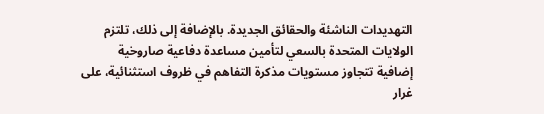التهديدات الناشئة والحقائق الجديدة. بالإضافة إلى ذلك، تلتزم الولايات المتحدة بالسعي لتأمين مساعدة دفاعية صاروخية إضافية تتجاوز مستويات مذكرة التفاهم في ظروف استثنائية، على غرار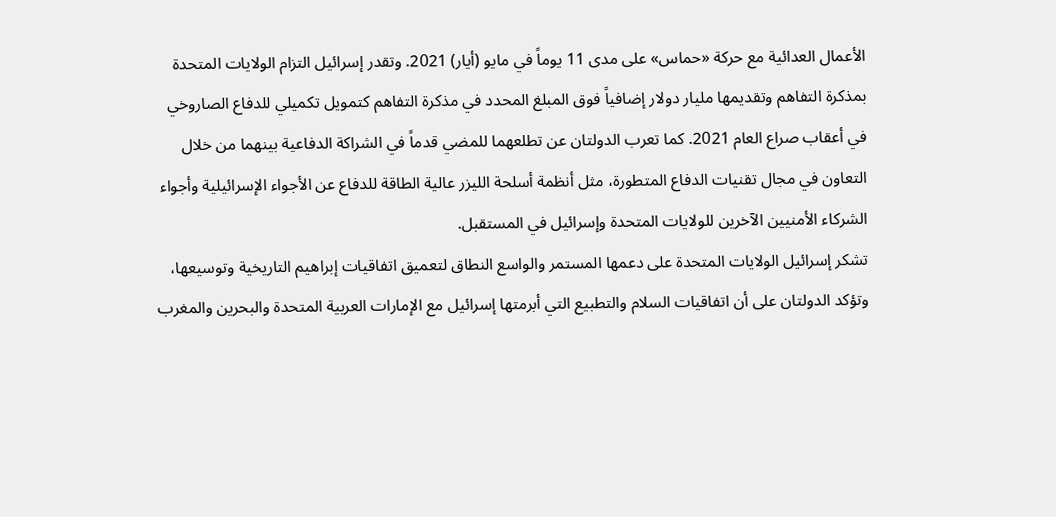الأعمال العدائية مع حركة «حماس» على مدى 11 يوماً في مايو (أيار) 2021. وتقدر إسرائيل التزام الولايات المتحدة بمذكرة التفاهم وتقديمها مليار دولار إضافياً فوق المبلغ المحدد في مذكرة التفاهم كتمويل تكميلي للدفاع الصاروخي في أعقاب صراع العام 2021. كما تعرب الدولتان عن تطلعهما للمضي قدماً في الشراكة الدفاعية بينهما من خلال التعاون في مجال تقنيات الدفاع المتطورة، مثل أنظمة أسلحة الليزر عالية الطاقة للدفاع عن الأجواء الإسرائيلية وأجواء الشركاء الأمنيين الآخرين للولايات المتحدة وإسرائيل في المستقبل.
تشكر إسرائيل الولايات المتحدة على دعمها المستمر والواسع النطاق لتعميق اتفاقيات إبراهيم التاريخية وتوسيعها، وتؤكد الدولتان على أن اتفاقيات السلام والتطبيع التي أبرمتها إسرائيل مع الإمارات العربية المتحدة والبحرين والمغرب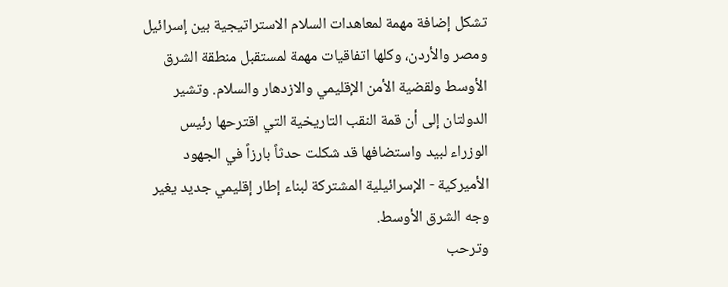تشكل إضافة مهمة لمعاهدات السلام الاستراتيجية بين إسرائيل ومصر والأردن، وكلها اتفاقيات مهمة لمستقبل منطقة الشرق الأوسط ولقضية الأمن الإقليمي والازدهار والسلام. وتشير الدولتان إلى أن قمة النقب التاريخية التي اقترحها رئيس الوزراء لبيد واستضافها قد شكلت حدثاً بارزاً في الجهود الأميركية - الإسرائيلية المشتركة لبناء إطار إقليمي جديد يغير وجه الشرق الأوسط.
وترحب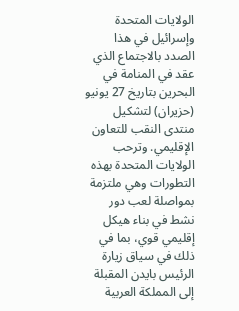الولايات المتحدة وإسرائيل في هذا الصدد بالاجتماع الذي عقد في المنامة في البحرين بتاريخ 27 يونيو (حزيران) لتشكيل منتدى النقب للتعاون الإقليمي. وترحب الولايات المتحدة بهذه التطورات وهي ملتزمة بمواصلة لعب دور نشط في بناء هيكل إقليمي قوي، بما في ذلك في سياق زيارة الرئيس بايدن المقبلة إلى المملكة العربية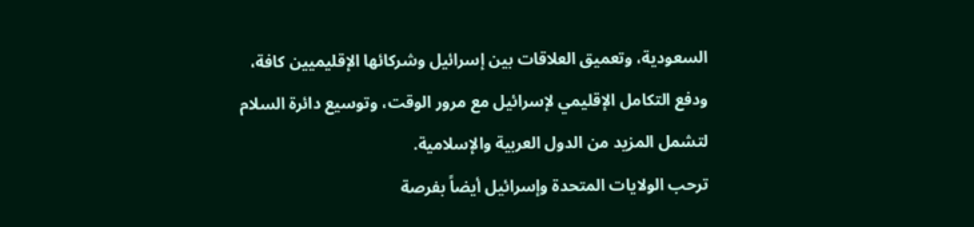السعودية، وتعميق العلاقات بين إسرائيل وشركائها الإقليميين كافة، ودفع التكامل الإقليمي لإسرائيل مع مرور الوقت، وتوسيع دائرة السلام لتشمل المزيد من الدول العربية والإسلامية.
ترحب الولايات المتحدة وإسرائيل أيضاً بفرصة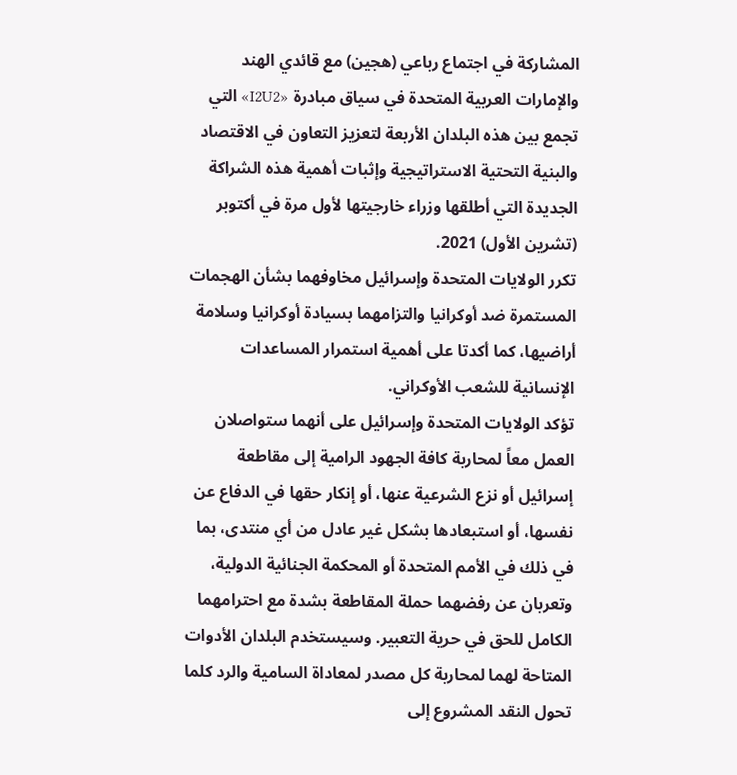المشاركة في اجتماع رباعي (هجين) مع قائدي الهند والإمارات العربية المتحدة في سياق مبادرة «I2U2» التي تجمع بين هذه البلدان الأربعة لتعزيز التعاون في الاقتصاد والبنية التحتية الاستراتيجية وإثبات أهمية هذه الشراكة الجديدة التي أطلقها وزراء خارجيتها لأول مرة في أكتوبر (تشرين الأول) 2021.
تكرر الولايات المتحدة وإسرائيل مخاوفهما بشأن الهجمات المستمرة ضد أوكرانيا والتزامهما بسيادة أوكرانيا وسلامة أراضيها، كما أكدتا على أهمية استمرار المساعدات الإنسانية للشعب الأوكراني.
تؤكد الولايات المتحدة وإسرائيل على أنهما ستواصلان العمل معاً لمحاربة كافة الجهود الرامية إلى مقاطعة إسرائيل أو نزع الشرعية عنها، أو إنكار حقها في الدفاع عن نفسها، أو استبعادها بشكل غير عادل من أي منتدى، بما في ذلك في الأمم المتحدة أو المحكمة الجنائية الدولية، وتعربان عن رفضهما حملة المقاطعة بشدة مع احترامهما الكامل للحق في حرية التعبير. وسيستخدم البلدان الأدوات المتاحة لهما لمحاربة كل مصدر لمعاداة السامية والرد كلما تحول النقد المشروع إلى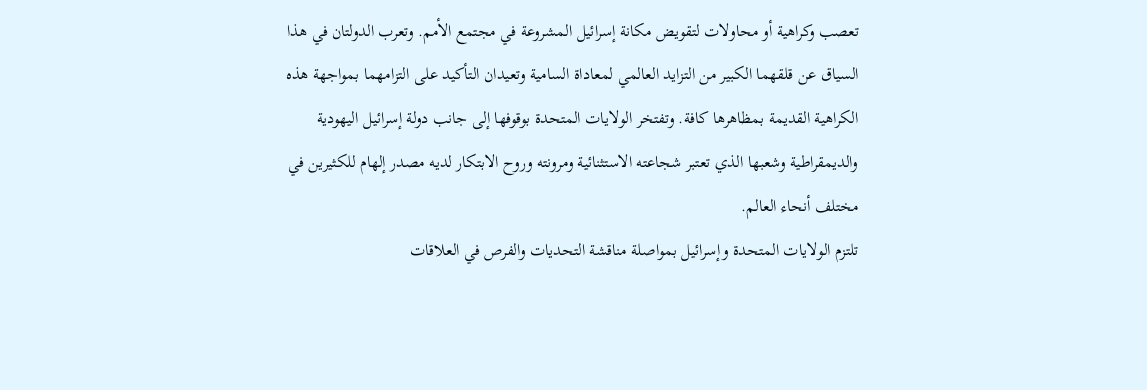تعصب وكراهية أو محاولات لتقويض مكانة إسرائيل المشروعة في مجتمع الأمم. وتعرب الدولتان في هذا السياق عن قلقهما الكبير من التزايد العالمي لمعاداة السامية وتعيدان التأكيد على التزامهما بمواجهة هذه الكراهية القديمة بمظاهرها كافة. وتفتخر الولايات المتحدة بوقوفها إلى جانب دولة إسرائيل اليهودية والديمقراطية وشعبها الذي تعتبر شجاعته الاستثنائية ومرونته وروح الابتكار لديه مصدر إلهام للكثيرين في مختلف أنحاء العالم.
تلتزم الولايات المتحدة وإسرائيل بمواصلة مناقشة التحديات والفرص في العلاقات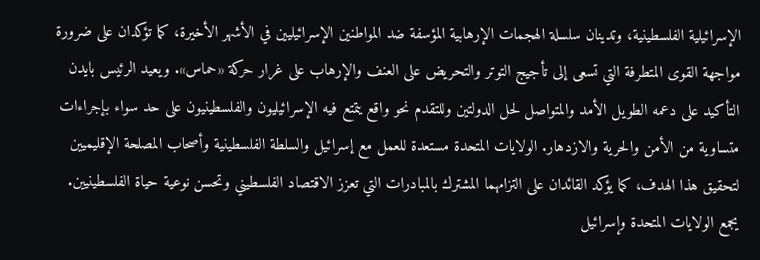الإسرائيلية الفلسطينية، وتدينان سلسلة الهجمات الإرهابية المؤسفة ضد المواطنين الإسرائيليين في الأشهر الأخيرة، كما تؤكدان على ضرورة مواجهة القوى المتطرفة التي تسعى إلى تأجيج التوتر والتحريض على العنف والإرهاب على غرار حركة «حماس». ويعيد الرئيس بايدن التأكيد على دعمه الطويل الأمد والمتواصل لحل الدولتين وللتقدم نحو واقع يتمتع فيه الإسرائيليون والفلسطينيون على حد سواء بإجراءات متساوية من الأمن والحرية والازدهار. الولايات المتحدة مستعدة للعمل مع إسرائيل والسلطة الفلسطينية وأصحاب المصلحة الإقليميين لتحقيق هذا الهدف، كما يؤكد القائدان على التزامهما المشترك بالمبادرات التي تعزز الاقتصاد الفلسطيني وتحسن نوعية حياة الفلسطينيين.
يجمع الولايات المتحدة وإسرائيل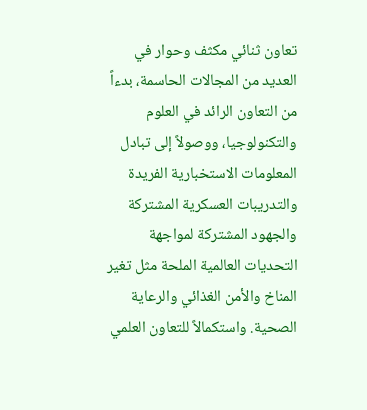تعاون ثنائي مكثف وحوار في العديد من المجالات الحاسمة، بدءاً من التعاون الرائد في العلوم والتكنولوجيا، ووصولاً إلى تبادل المعلومات الاستخبارية الفريدة والتدريبات العسكرية المشتركة والجهود المشتركة لمواجهة التحديات العالمية الملحة مثل تغير المناخ والأمن الغذائي والرعاية الصحية. واستكمالاً للتعاون العلمي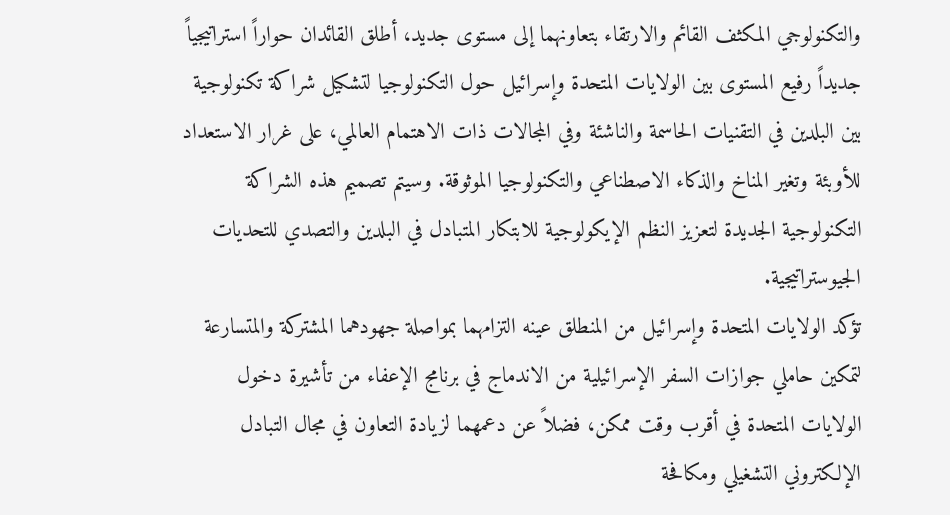والتكنولوجي المكثف القائم والارتقاء بتعاونهما إلى مستوى جديد، أطلق القائدان حواراً استراتيجياً جديداً رفيع المستوى بين الولايات المتحدة وإسرائيل حول التكنولوجيا لتشكيل شراكة تكنولوجية بين البلدين في التقنيات الحاسمة والناشئة وفي المجالات ذات الاهتمام العالمي، على غرار الاستعداد للأوبئة وتغير المناخ والذكاء الاصطناعي والتكنولوجيا الموثوقة. وسيتم تصميم هذه الشراكة التكنولوجية الجديدة لتعزيز النظم الإيكولوجية للابتكار المتبادل في البلدين والتصدي للتحديات الجيوستراتيجية.
تؤكد الولايات المتحدة وإسرائيل من المنطلق عينه التزامهما بمواصلة جهودهما المشتركة والمتسارعة لتمكين حاملي جوازات السفر الإسرائيلية من الاندماج في برنامج الإعفاء من تأشيرة دخول الولايات المتحدة في أقرب وقت ممكن، فضلاً عن دعمهما لزيادة التعاون في مجال التبادل الإلكتروني التشغيلي ومكافحة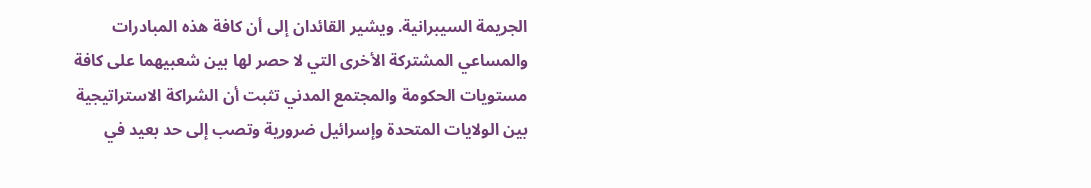الجريمة السيبرانية. ويشير القائدان إلى أن كافة هذه المبادرات والمساعي المشتركة الأخرى التي لا حصر لها بين شعبيهما على كافة مستويات الحكومة والمجتمع المدني تثبت أن الشراكة الاستراتيجية بين الولايات المتحدة وإسرائيل ضرورية وتصب إلى حد بعيد في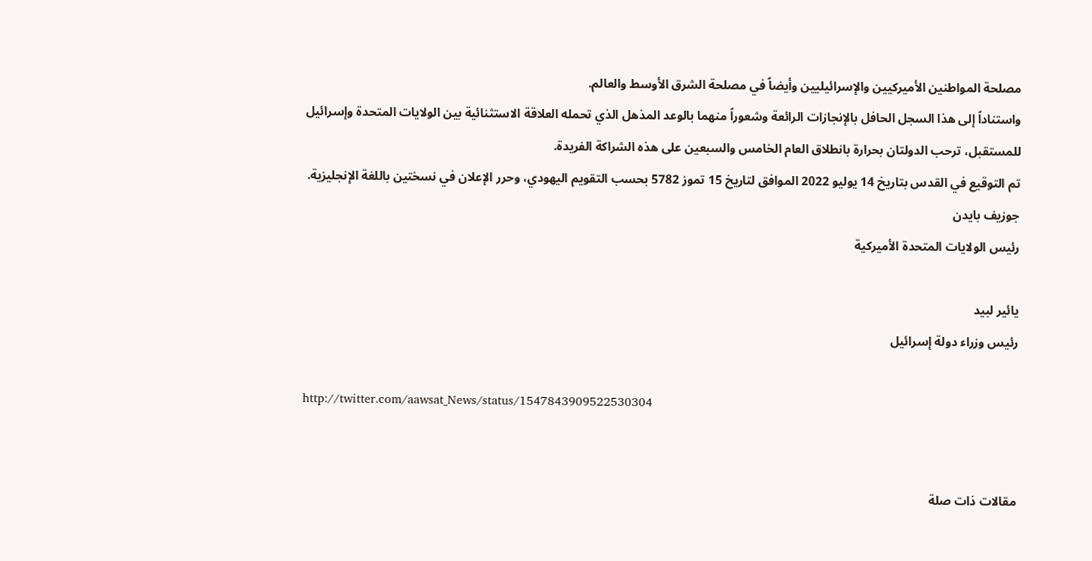مصلحة المواطنين الأميركيين والإسرائيليين وأيضاً في مصلحة الشرق الأوسط والعالم.
واستناداً إلى هذا السجل الحافل بالإنجازات الرائعة وشعوراً منهما بالوعد المذهل الذي تحمله العلاقة الاستثنائية بين الولايات المتحدة وإسرائيل للمستقبل، ترحب الدولتان بحرارة بانطلاق العام الخامس والسبعين على هذه الشراكة الفريدة.
تم التوقيع في القدس بتاريخ 14 يوليو 2022 الموافق لتاريخ 15 تموز 5782 بحسب التقويم اليهودي، وحرر الإعلان في نسختين باللغة الإنجليزية.
جوزيف بايدن
رئيس الولايات المتحدة الأميركية

يائير لبيد
رئيس وزراء دولة إسرائيل

http://twitter.com/aawsat_News/status/1547843909522530304


مقالات ذات صلة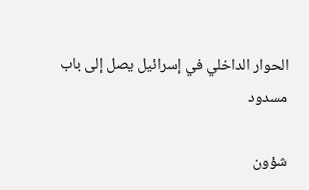الحوار الداخلي في إسرائيل يصل إلى باب مسدود

شؤون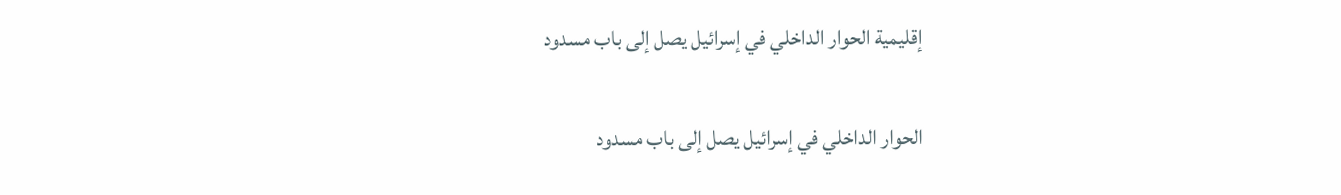إقليمية الحوار الداخلي في إسرائيل يصل إلى باب مسدود

الحوار الداخلي في إسرائيل يصل إلى باب مسدود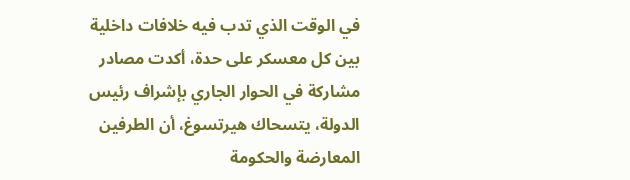في الوقت الذي تدب فيه خلافات داخلية بين كل معسكر على حدة، أكدت مصادر مشاركة في الحوار الجاري بإشراف رئيس الدولة، يتسحاك هيرتسوغ، أن الطرفين المعارضة والحكومة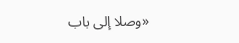«وصلا إلى باب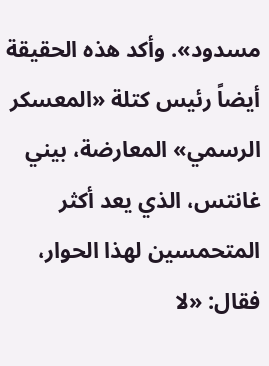مسدود». وأكد هذه الحقيقة أيضاً رئيس كتلة «المعسكر الرسمي» المعارضة، بيني غانتس، الذي يعد أكثر المتحمسين لهذا الحوار، فقال: «لا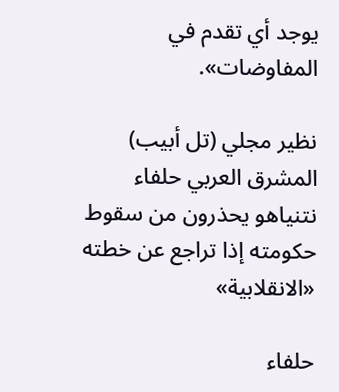يوجد أي تقدم في المفاوضات».

نظير مجلي (تل أبيب)
المشرق العربي حلفاء نتنياهو يحذرون من سقوط حكومته إذا تراجع عن خطته «الانقلابية»

حلفاء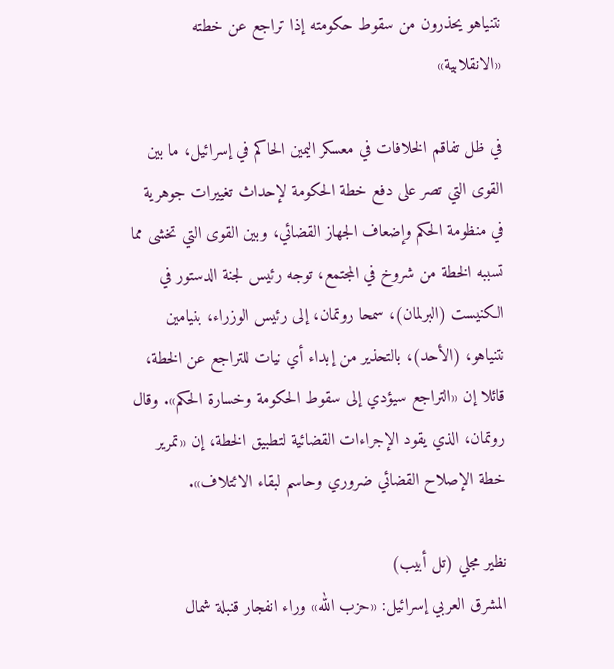نتنياهو يحذرون من سقوط حكومته إذا تراجع عن خطته «الانقلابية»

في ظل تفاقم الخلافات في معسكر اليمين الحاكم في إسرائيل، ما بين القوى التي تصر على دفع خطة الحكومة لإحداث تغييرات جوهرية في منظومة الحكم وإضعاف الجهاز القضائي، وبين القوى التي تخشى مما تسببه الخطة من شروخ في المجتمع، توجه رئيس لجنة الدستور في الكنيست (البرلمان)، سمحا روتمان، إلى رئيس الوزراء، بنيامين نتنياهو، (الأحد)، بالتحذير من إبداء أي نيات للتراجع عن الخطة، قائلا إن «التراجع سيؤدي إلى سقوط الحكومة وخسارة الحكم». وقال روتمان، الذي يقود الإجراءات القضائية لتطبيق الخطة، إن «تمرير خطة الإصلاح القضائي ضروري وحاسم لبقاء الائتلاف».

نظير مجلي (تل أبيب)
المشرق العربي إسرائيل: «حزب الله» وراء انفجار قنبلة شمال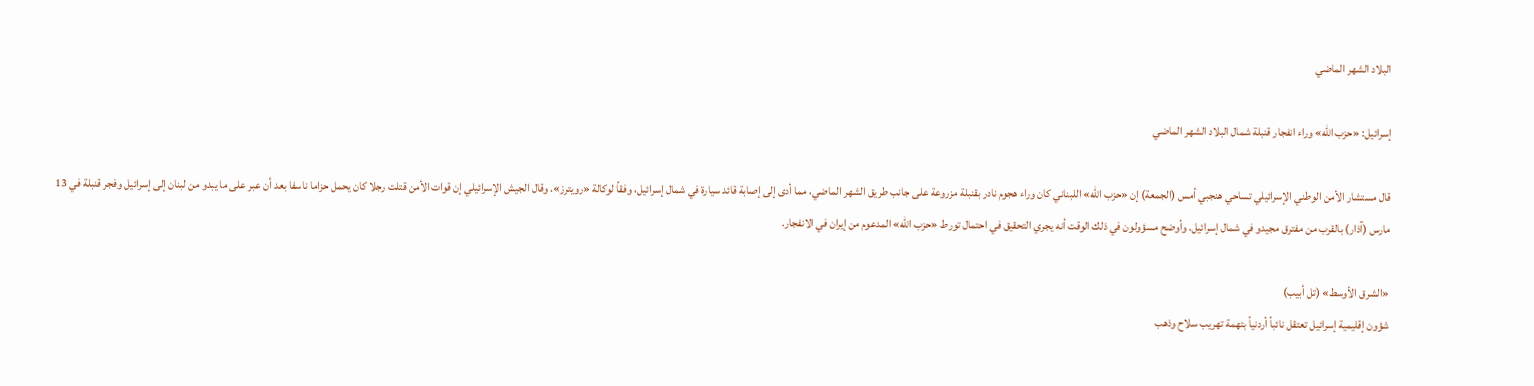البلاد الشهر الماضي

إسرائيل: «حزب الله» وراء انفجار قنبلة شمال البلاد الشهر الماضي

قال مستشار الأمن الوطني الإسرائيلي تساحي هنجبي أمس (الجمعة) إن «حزب الله» اللبناني كان وراء هجوم نادر بقنبلة مزروعة على جانب طريق الشهر الماضي، مما أدى إلى إصابة قائد سيارة في شمال إسرائيل، وفقاً لوكالة «رويترز». وقال الجيش الإسرائيلي إن قوات الأمن قتلت رجلا كان يحمل حزاما ناسفا بعد أن عبر على ما يبدو من لبنان إلى إسرائيل وفجر قنبلة في 13 مارس (آذار) بالقرب من مفترق مجيدو في شمال إسرائيل. وأوضح مسؤولون في ذلك الوقت أنه يجري التحقيق في احتمال تورط «حزب الله» المدعوم من إيران في الانفجار.

«الشرق الأوسط» (تل أبيب)
شؤون إقليمية إسرائيل تعتقل نائباً أردنياً بتهمة تهريب سلاح وذهب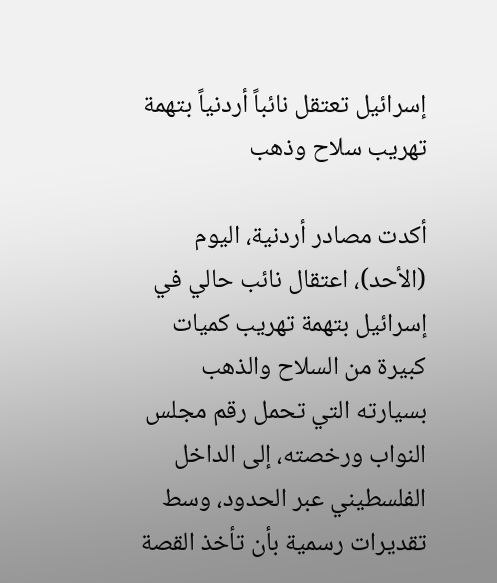إسرائيل تعتقل نائباً أردنياً بتهمة تهريب سلاح وذهب

أكدت مصادر أردنية، اليوم (الأحد)، اعتقال نائب حالي في إسرائيل بتهمة تهريب كميات كبيرة من السلاح والذهب بسيارته التي تحمل رقم مجلس النواب ورخصته، إلى الداخل الفلسطيني عبر الحدود، وسط تقديرات رسمية بأن تأخذ القصة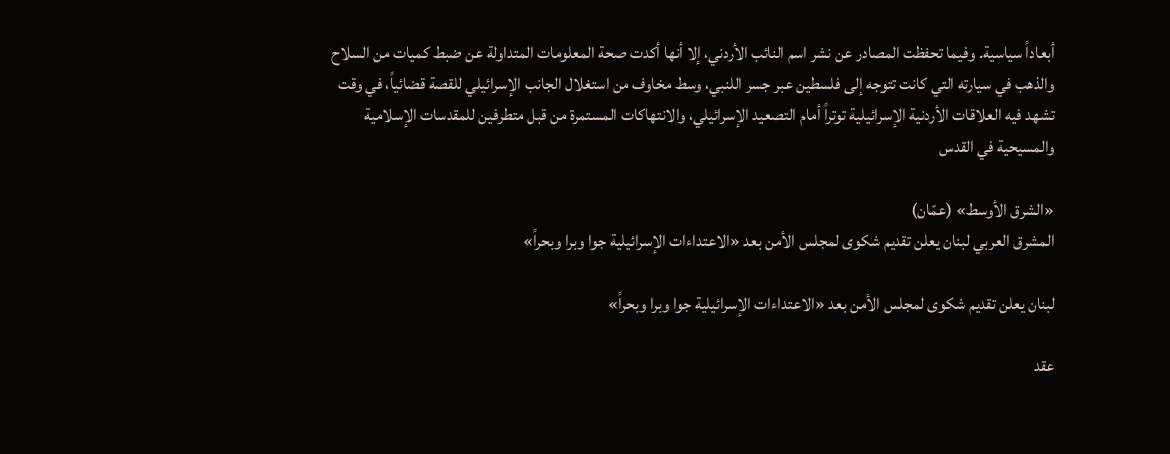أبعاداً سياسية. وفيما تحفظت المصادر عن نشر اسم النائب الأردني، إلا أنها أكدت صحة المعلومات المتداولة عن ضبط كميات من السلاح والذهب في سيارته التي كانت تتوجه إلى فلسطين عبر جسر اللنبي، وسط مخاوف من استغلال الجانب الإسرائيلي للقصة قضائياً، في وقت تشهد فيه العلاقات الأردنية الإسرائيلية توتراً أمام التصعيد الإسرائيلي، والانتهاكات المستمرة من قبل متطرفين للمقدسات الإسلامية والمسيحية في القدس

«الشرق الأوسط» (عمّان)
المشرق العربي لبنان يعلن تقديم شكوى لمجلس الأمن بعد «الاعتداءات الإسرائيلية جوا وبرا وبحراً»

لبنان يعلن تقديم شكوى لمجلس الأمن بعد «الاعتداءات الإسرائيلية جوا وبرا وبحراً»

عقد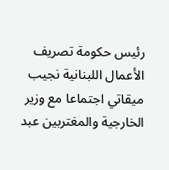رئيس حكومة تصريف الأعمال اللبنانية نجيب ميقاتي اجتماعا مع وزير الخارجية والمغتربين عبد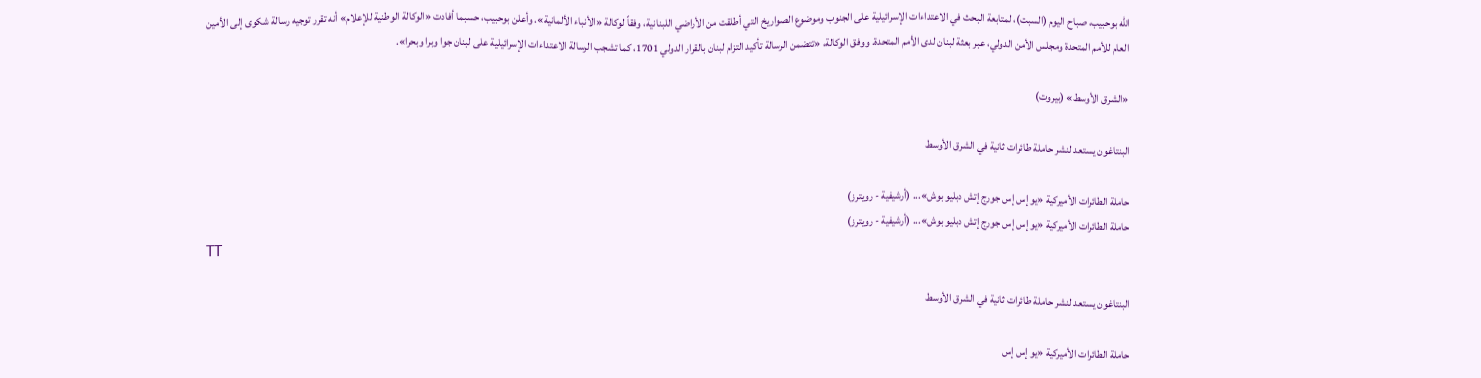الله بوحبيب، صباح اليوم (السبت)، لمتابعة البحث في الاعتداءات الإسرائيلية على الجنوب وموضوع الصواريخ التي أطلقت من الأراضي اللبنانية، وفقاً لوكالة «الأنباء الألمانية». وأعلن بوحبيب، حسبما أفادت «الوكالة الوطنية للإعلام» أنه تقرر توجيه رسالة شكوى إلى الأمين العام للأمم المتحدة ومجلس الأمن الدولي، عبر بعثة لبنان لدى الأمم المتحدة. ووفق الوكالة، «تتضمن الرسالة تأكيد التزام لبنان بالقرار الدولي 1701، كما تشجب الرسالة الاعتداءات الإسرائيلية على لبنان جوا وبرا وبحرا».

«الشرق الأوسط» (بيروت)

البنتاغون يستعد لنشر حاملة طائرات ثانية في الشرق الأوسط

حاملة الطائرات الأميركية «يو إس إس جورج إتش دبليو بوش»... (أرشيفية - رويترز)
حاملة الطائرات الأميركية «يو إس إس جورج إتش دبليو بوش»... (أرشيفية - رويترز)
TT

البنتاغون يستعد لنشر حاملة طائرات ثانية في الشرق الأوسط

حاملة الطائرات الأميركية «يو إس إس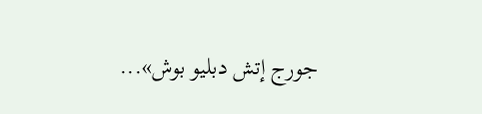جورج إتش دبليو بوش»...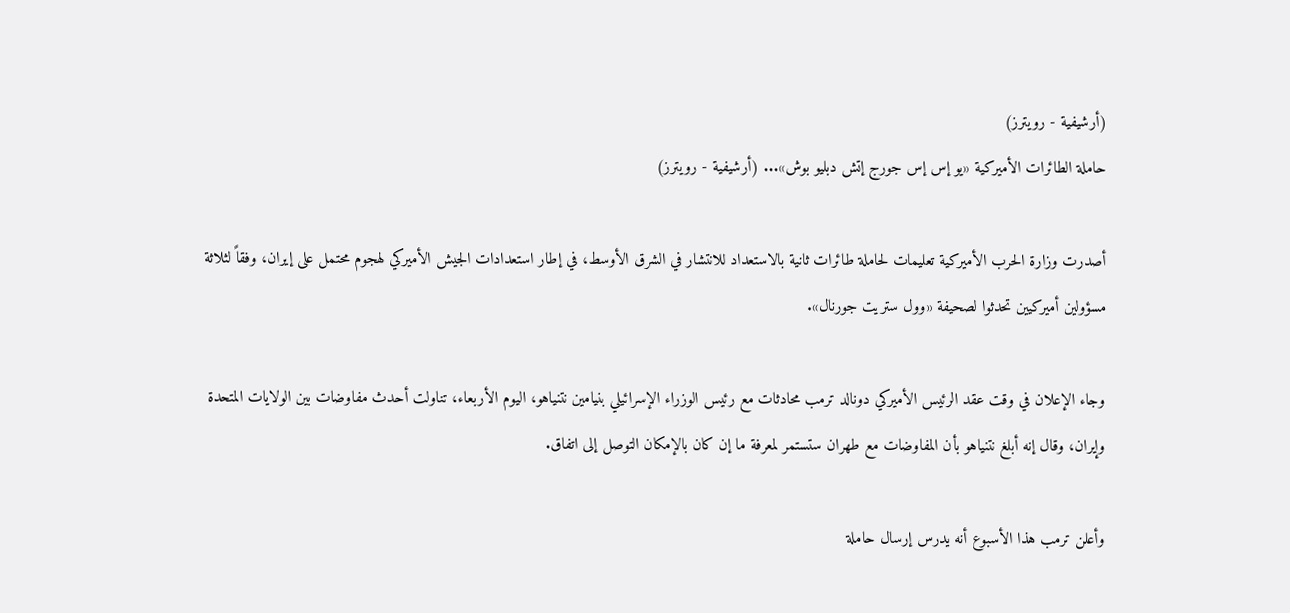(أرشيفية - رويترز)
حاملة الطائرات الأميركية «يو إس إس جورج إتش دبليو بوش»... (أرشيفية - رويترز)

أصدرت وزارة الحرب الأميركية تعليمات لحاملة طائرات ثانية بالاستعداد للانتشار في الشرق الأوسط، في إطار استعدادات الجيش الأميركي لهجوم محتمل على إيران، وفقاً لثلاثة مسؤولين أميركيين تحدثوا لصحيفة «وول ستريت جورنال».

وجاء الإعلان في وقت عقد الرئيس الأميركي دونالد ترمب محادثات مع رئيس الوزراء الإسرائيلي بنيامين نتنياهو، اليوم الأربعاء، تناولت أحدث مفاوضات بين الولايات المتحدة وإيران، وقال إنه أبلغ نتنياهو بأن المفاوضات مع طهران ستستمر لمعرفة ما إن كان بالإمكان التوصل إلى اتفاق.

وأعلن ترمب هذا الأسبوع أنه يدرس إرسال حاملة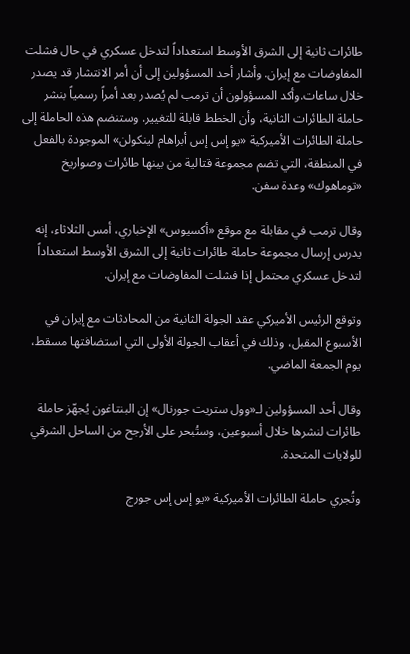طائرات ثانية إلى الشرق الأوسط استعداداً لتدخل عسكري في حال فشلت المفاوضات مع إيران. وأشار أحد المسؤولين إلى أن أمر الانتشار قد يصدر خلال ساعات.وأكد المسؤولون أن ترمب لم يُصدر بعد أمراً رسمياً بنشر حاملة الطائرات الثانية، وأن الخطط قابلة للتغيير. وستنضم هذه الحاملة إلى حاملة الطائرات الأميركية «يو إس إس أبراهام لينكولن» الموجودة بالفعل في المنطقة، التي تضم مجموعة قتالية من بينها طائرات وصواريخ «توماهوك» وعدة سفن.

وقال ترمب في مقابلة مع موقع «أكسيوس» الإخباري، أمس الثلاثاء، إنه يدرس إرسال مجموعة حاملة طائرات ثانية إلى الشرق الأوسط استعداداً لتدخل عسكري محتمل إذا فشلت المفاوضات مع إيران.

وتوقع الرئيس الأميركي عقد الجولة الثانية من المحادثات مع إيران في الأسبوع المقبل، وذلك في أعقاب الجولة الأولى التي استضافتها مسقط، يوم الجمعة الماضي.

وقال أحد المسؤولين لـ«وول ستريت جورنال» إن البنتاغون يُجهّز حاملة طائرات لنشرها خلال أسبوعين، وستُبحر على الأرجح من الساحل الشرقي للولايات المتحدة.

وتُجري حاملة الطائرات الأميركية «يو إس إس جورج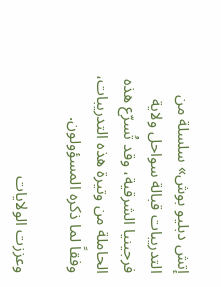إتش دبليو بوش» سلسلة من التدريبات قبالة سواحل ولاية فرجينيا الشرقية، وقد تُسرّع هذه الحاملة من وتيرة هذه التدريبات، وفقاً لما ذكره المسؤولون.

وعززت الولايات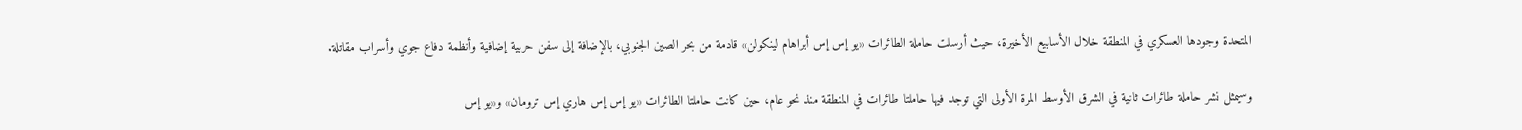المتحدة وجودها العسكري في المنطقة خلال الأسابيع الأخيرة، حيث أرسلت حاملة الطائرات «يو إس إس أبراهام لينكولن» قادمة من بحر الصين الجنوبي، بالإضافة إلى سفن حربية إضافية وأنظمة دفاع جوي وأسراب مقاتلة.

وسيمثل نشر حاملة طائرات ثانية في الشرق الأوسط المرة الأولى التي توجد فيها حاملتا طائرات في المنطقة منذ نحو عام، حين كانت حاملتا الطائرات «يو إس إس هاري إس ترومان» و«يو إس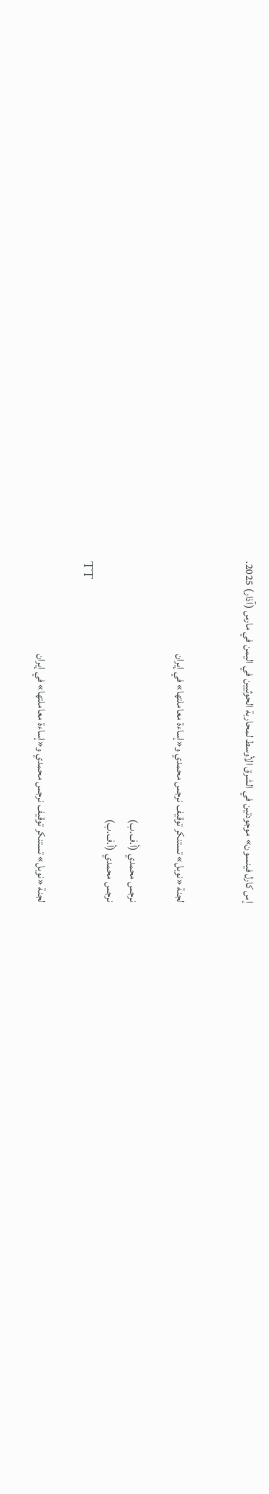إس كارل فينسون» موجودتين في الشرق الأوسط لمحاربة الحوثيين في اليمن في مارس (آذار) 2025.


لجنة «نوبل» تستنكر توقيف نرجس محمدي و«إساءة معاملتها» في إيران

نرجس محمدي (أ.ف.ب)
نرجس محمدي (أ.ف.ب)
TT

لجنة «نوبل» تستنكر توقيف نرجس محمدي و«إساءة معاملتها» في إيران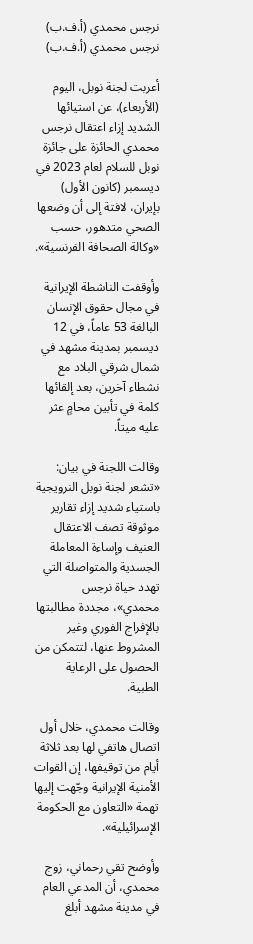نرجس محمدي (أ.ف.ب)
نرجس محمدي (أ.ف.ب)

أعربت لجنة نوبل، اليوم (الأربعاء)، عن استيائها الشديد إزاء اعتقال نرجس محمدي الحائزة على جائزة نوبل للسلام لعام 2023 في ديسمبر (كانون الأول) بإيران، لافتة إلى أن وضعها الصحي متدهور، حسب «وكالة الصحافة الفرنسية».

وأوقفت الناشطة الإيرانية في مجال حقوق الإنسان البالغة 53 عاماً، في 12 ديسمبر بمدينة مشهد في شمال شرقي البلاد مع نشطاء آخرين، بعد إلقائها كلمة في تأبين محامٍ عثر عليه ميتاً.

وقالت اللجنة في بيان: «تشعر لجنة نوبل النرويجية باستياء شديد إزاء تقارير موثوقة تصف الاعتقال العنيف وإساءة المعاملة الجسدية والمتواصلة التي تهدد حياة نرجس محمدي»، مجددة مطالبتها بالإفراج الفوري وغير المشروط عنها، لتتمكن من الحصول على الرعاية الطبية.

وقالت محمدي، خلال أول اتصال هاتفي لها بعد ثلاثة أيام من توقيفها، إن القوات الأمنية الإيرانية وجّهت إليها تهمة «التعاون مع الحكومة الإسرائيلية».

وأوضح تقي رحماني، زوج محمدي، أن المدعي العام في مدينة مشهد أبلغ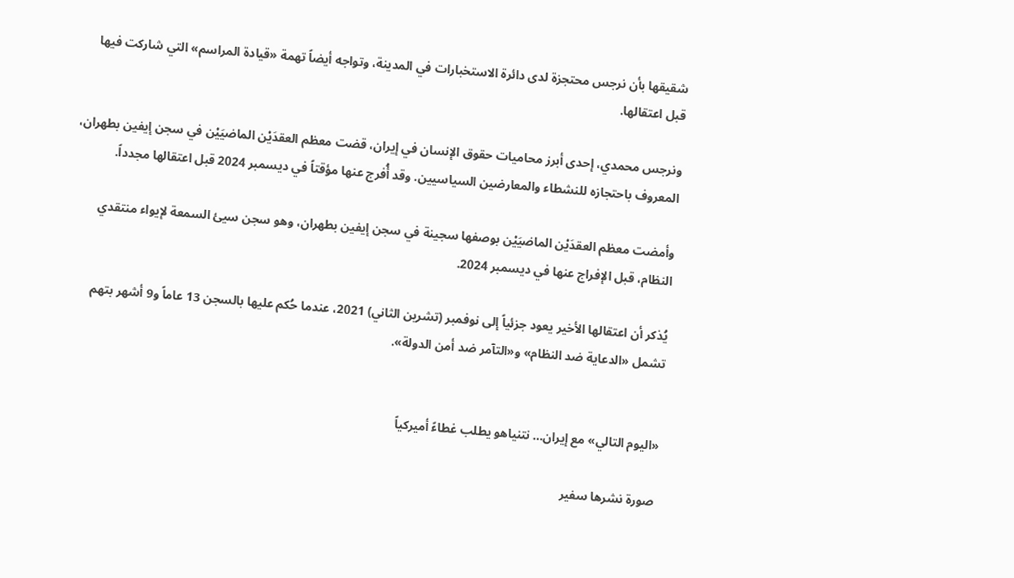شقيقها بأن نرجس محتجزة لدى دائرة الاستخبارات في المدينة، وتواجه أيضاً تهمة «قيادة المراسم» التي شاركت فيها قبل اعتقالها.

ونرجس محمدي، إحدى أبرز محاميات حقوق الإنسان في إيران، قضت معظم العقدَيْن الماضيَيْن في سجن إيفين بطهران، المعروف باحتجازه للنشطاء والمعارضين السياسيين. وقد أُفرج عنها مؤقتاً في ديسمبر 2024 قبل اعتقالها مجدداً.

وأمضت معظم العقدَيْن الماضيَيْن بوصفها سجينة في سجن إيفين بطهران، وهو سجن سيئ السمعة لإيواء منتقدي النظام، قبل الإفراج عنها في ديسمبر 2024.

يُذكر أن اعتقالها الأخير يعود جزئياً إلى نوفمبر (تشرين الثاني) 2021، عندما حُكم عليها بالسجن 13 عاماً و9 أشهر بتهم تشمل «الدعاية ضد النظام» و«التآمر ضد أمن الدولة».


«اليوم التالي» مع إيران… نتنياهو يطلب غطاءً أميركياً

صورة نشرها سفير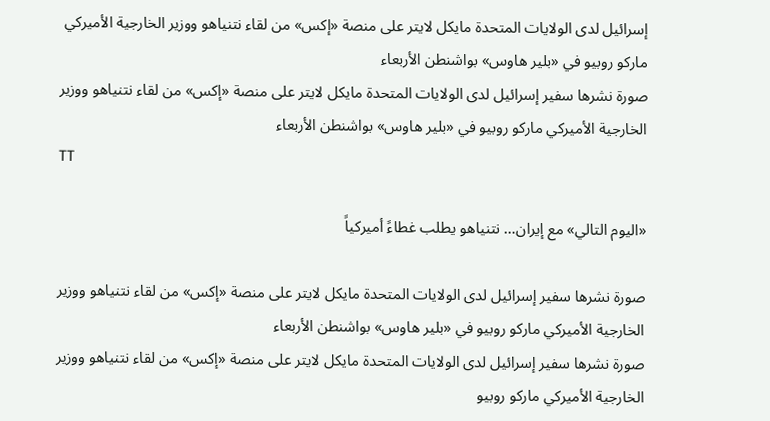إسرائيل لدى الولايات المتحدة مايكل لايتر على منصة «إكس» من لقاء نتنياهو ووزير الخارجية الأميركي ماركو روبيو في «بلير هاوس» بواشنطن الأربعاء
صورة نشرها سفير إسرائيل لدى الولايات المتحدة مايكل لايتر على منصة «إكس» من لقاء نتنياهو ووزير الخارجية الأميركي ماركو روبيو في «بلير هاوس» بواشنطن الأربعاء
TT

«اليوم التالي» مع إيران… نتنياهو يطلب غطاءً أميركياً

صورة نشرها سفير إسرائيل لدى الولايات المتحدة مايكل لايتر على منصة «إكس» من لقاء نتنياهو ووزير الخارجية الأميركي ماركو روبيو في «بلير هاوس» بواشنطن الأربعاء
صورة نشرها سفير إسرائيل لدى الولايات المتحدة مايكل لايتر على منصة «إكس» من لقاء نتنياهو ووزير الخارجية الأميركي ماركو روبيو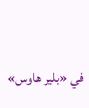في «بلير هاوس»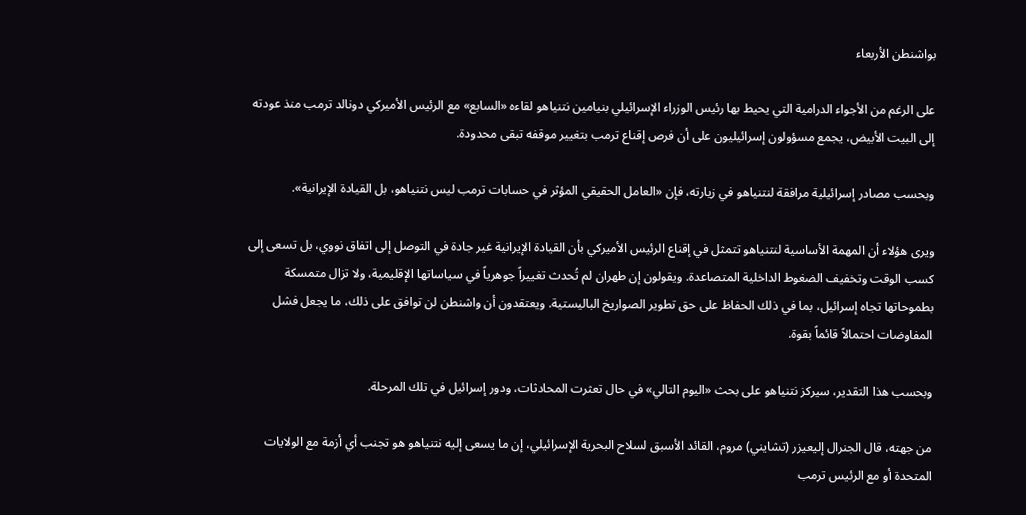بواشنطن الأربعاء

على الرغم من الأجواء الدرامية التي يحيط بها رئيس الوزراء الإسرائيلي بنيامين نتنياهو لقاءه «السابع» مع الرئيس الأميركي دونالد ترمب منذ عودته إلى البيت الأبيض، يجمع مسؤولون إسرائيليون على أن فرص إقناع ترمب بتغيير موقفه تبقى محدودة.

وبحسب مصادر إسرائيلية مرافقة لنتنياهو في زيارته، فإن «العامل الحقيقي المؤثر في حسابات ترمب ليس نتنياهو، بل القيادة الإيرانية».

ويرى هؤلاء أن المهمة الأساسية لنتنياهو تتمثل في إقناع الرئيس الأميركي بأن القيادة الإيرانية غير جادة في التوصل إلى اتفاق نووي، بل تسعى إلى كسب الوقت وتخفيف الضغوط الداخلية المتصاعدة. ويقولون إن طهران لم تُحدث تغييراً جوهرياً في سياساتها الإقليمية، ولا تزال متمسكة بطموحاتها تجاه إسرائيل، بما في ذلك الحفاظ على حق تطوير الصواريخ الباليستية. ويعتقدون أن واشنطن لن توافق على ذلك، ما يجعل فشل المفاوضات احتمالاً قائماً بقوة.

وبحسب هذا التقدير، سيركز نتنياهو على بحث «اليوم التالي» في حال تعثرت المحادثات، ودور إسرائيل في تلك المرحلة.

من جهته، قال الجنرال إليعيزر (تشايني) مروم، القائد الأسبق لسلاح البحرية الإسرائيلي، إن ما يسعى إليه نتنياهو هو تجنب أي أزمة مع الولايات المتحدة أو مع الرئيس ترمب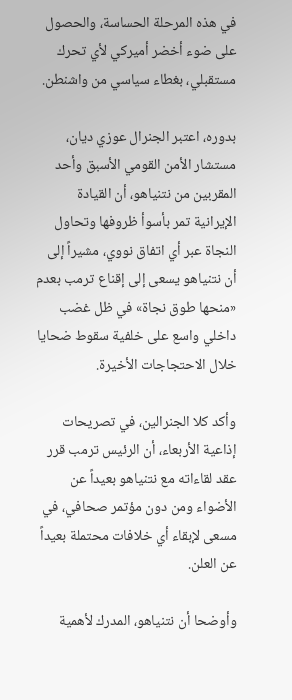في هذه المرحلة الحساسة، والحصول على ضوء أخضر أميركي لأي تحرك مستقبلي، بغطاء سياسي من واشنطن.

بدوره، اعتبر الجنرال عوزي ديان، مستشار الأمن القومي الأسبق وأحد المقربين من نتنياهو، أن القيادة الإيرانية تمر بأسوأ ظروفها وتحاول النجاة عبر أي اتفاق نووي، مشيراً إلى أن نتنياهو يسعى إلى إقناع ترمب بعدم «منحها طوق نجاة» في ظل غضب داخلي واسع على خلفية سقوط ضحايا خلال الاحتجاجات الأخيرة.

وأكد كلا الجنرالين، في تصريحات إذاعية الأربعاء، أن الرئيس ترمب قرر عقد لقاءاته مع نتنياهو بعيداً عن الأضواء ومن دون مؤتمر صحافي، في مسعى لإبقاء أي خلافات محتملة بعيداً عن العلن.

وأوضحا أن نتنياهو، المدرك لأهمية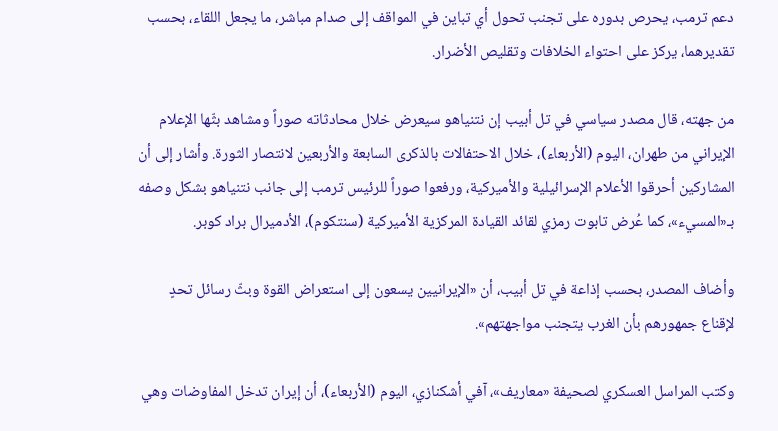دعم ترمب، يحرص بدوره على تجنب تحول أي تباين في المواقف إلى صدام مباشر، ما يجعل اللقاء، بحسب تقديرهما، يركز على احتواء الخلافات وتقليص الأضرار.

من جهته، قال مصدر سياسي في تل أبيب إن نتنياهو سيعرض خلال محادثاته صوراً ومشاهد بثّها الإعلام الإيراني من طهران، اليوم (الأربعاء)، خلال الاحتفالات بالذكرى السابعة والأربعين لانتصار الثورة. وأشار إلى أن المشاركين أحرقوا الأعلام الإسرائيلية والأميركية، ورفعوا صوراً للرئيس ترمب إلى جانب نتنياهو بشكل وصفه بـ«المسيء»، كما عُرض تابوت رمزي لقائد القيادة المركزية الأميركية (سنتكوم)، الأدميرال براد كوبر.

وأضاف المصدر، بحسب إذاعة في تل أبيب، أن «الإيرانيين يسعون إلى استعراض القوة وبثّ رسائل تحدٍ لإقناع جمهورهم بأن الغرب يتجنب مواجهتهم».

وكتب المراسل العسكري لصحيفة «معاريف»، آفي أشكنازي، اليوم (الأربعاء)، أن إيران تدخل المفاوضات وهي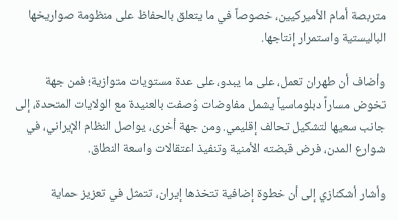متربصة أمام الأميركيين، خصوصاً في ما يتعلق بالحفاظ على منظومة صواريخها الباليستية واستمرار إنتاجها.

وأضاف أن طهران تعمل، على ما يبدو، على عدة مستويات متوازية؛ فمن جهة تخوض مساراً دبلوماسياً يشمل مفاوضات وُصفت بالعنيدة مع الولايات المتحدة، إلى جانب سعيها لتشكيل تحالف إقليمي. ومن جهة أخرى، يواصل النظام الإيراني، في شوارع المدن، فرض قبضته الأمنية وتنفيذ اعتقالات واسعة النطاق.

وأشار أشكنازي إلى أن خطوة إضافية تتخذها إيران، تتمثل في تعزيز حماية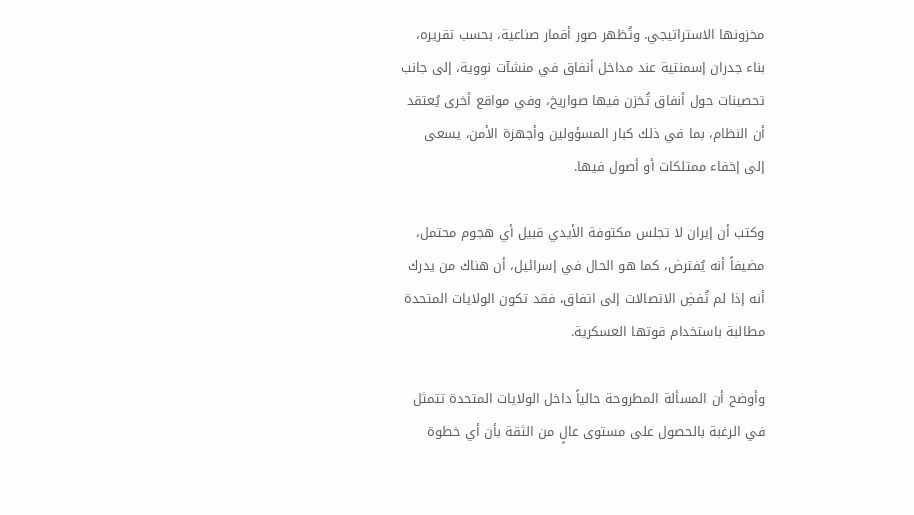مخزونها الاستراتيجي. وتُظهر صور أقمار صناعية، بحسب تقريره، بناء جدران إسمنتية عند مداخل أنفاق في منشآت نووية، إلى جانب تحصينات حول أنفاق تُخزن فيها صواريخ، وفي مواقع أخرى يُعتقد أن النظام، بما في ذلك كبار المسؤولين وأجهزة الأمن، يسعى إلى إخفاء ممتلكات أو أصول فيها.

وكتب أن إيران لا تجلس مكتوفة الأيدي قبيل أي هجوم محتمل، مضيفاً أنه يُفترض، كما هو الحال في إسرائيل، أن هناك من يدرك أنه إذا لم تُفضِ الاتصالات إلى اتفاق، فقد تكون الولايات المتحدة مطالبة باستخدام قوتها العسكرية.

وأوضح أن المسألة المطروحة حالياً داخل الولايات المتحدة تتمثل في الرغبة بالحصول على مستوى عالٍ من الثقة بأن أي خطوة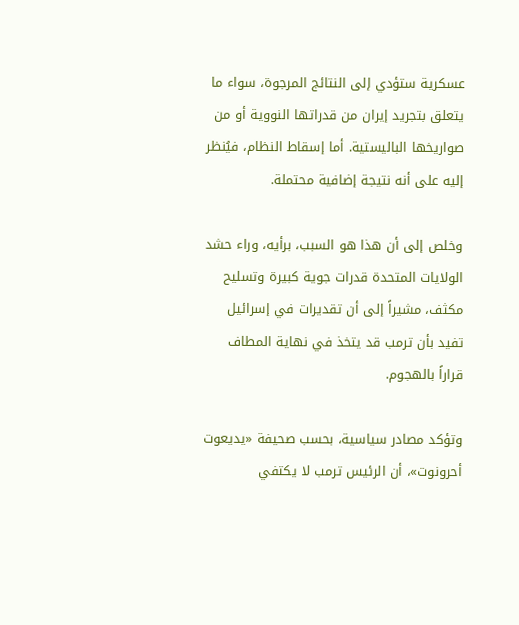عسكرية ستؤدي إلى النتائج المرجوة، سواء ما يتعلق بتجريد إيران من قدراتها النووية أو من صواريخها الباليستية. أما إسقاط النظام، فيُنظر إليه على أنه نتيجة إضافية محتملة.

وخلص إلى أن هذا هو السبب، برأيه، وراء حشد الولايات المتحدة قدرات جوية كبيرة وتسليح مكثف، مشيراً إلى أن تقديرات في إسرائيل تفيد بأن ترمب قد يتخذ في نهاية المطاف قراراً بالهجوم.

وتؤكد مصادر سياسية، بحسب صحيفة «يديعوت أحرونوت»، أن الرئيس ترمب لا يكتفي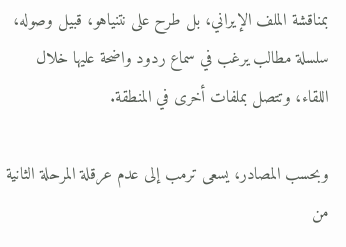بمناقشة الملف الإيراني، بل طرح على نتنياهو، قبيل وصوله، سلسلة مطالب يرغب في سماع ردود واضحة عليها خلال اللقاء، وتتصل بملفات أخرى في المنطقة.

وبحسب المصادر، يسعى ترمب إلى عدم عرقلة المرحلة الثانية من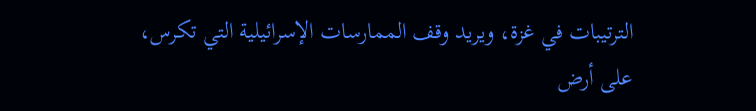الترتيبات في غزة، ويريد وقف الممارسات الإسرائيلية التي تكرس، على أرض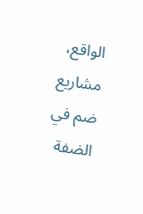الواقع، مشاريع ضم في الضفة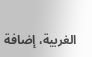الغربية، إضافة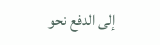إلى الدفع نحو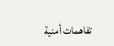تفاهمات أمنية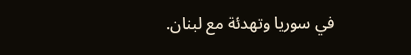في سوريا وتهدئة مع لبنان.